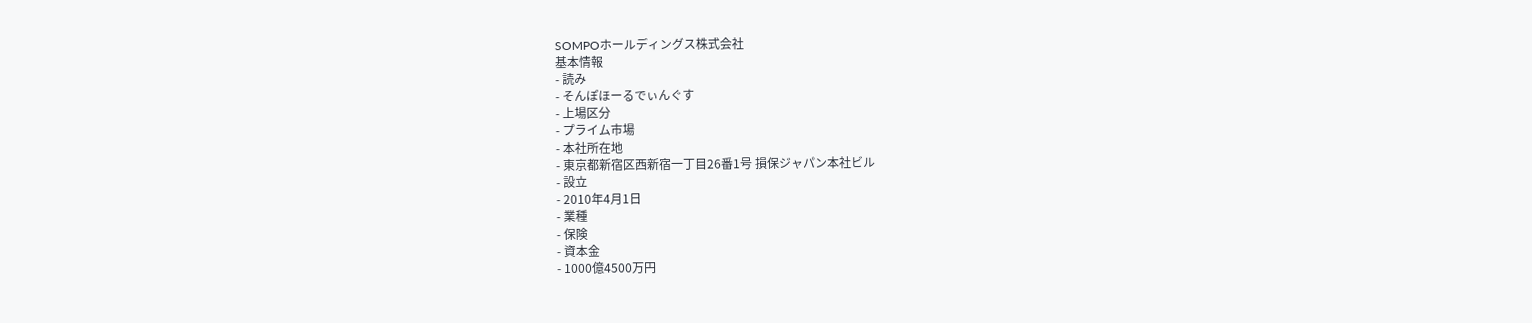SOMPOホールディングス株式会社
基本情報
- 読み
- そんぽほーるでぃんぐす
- 上場区分
- プライム市場
- 本社所在地
- 東京都新宿区西新宿一丁目26番1号 損保ジャパン本社ビル
- 設立
- 2010年4月1日
- 業種
- 保険
- 資本金
- 1000億4500万円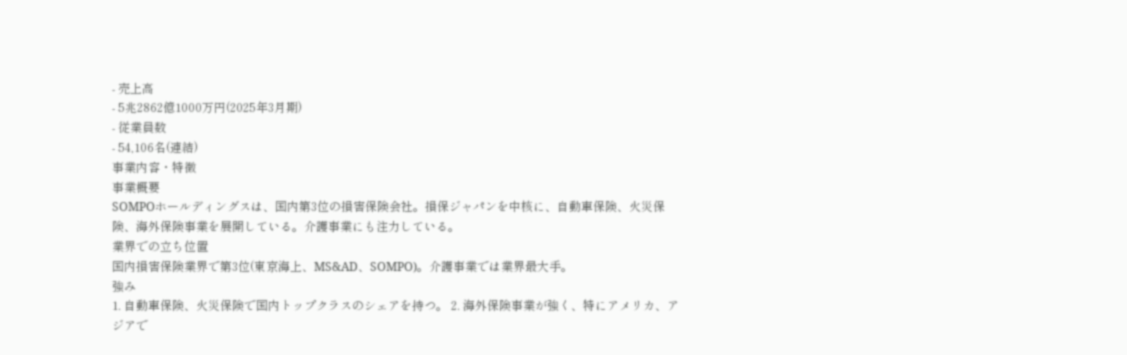- 売上高
- 5兆2862億1000万円(2025年3月期)
- 従業員数
- 54,106名(連結)
事業内容・特徴
事業概要
SOMPOホールディングスは、国内第3位の損害保険会社。損保ジャパンを中核に、自動車保険、火災保険、海外保険事業を展開している。介護事業にも注力している。
業界での立ち位置
国内損害保険業界で第3位(東京海上、MS&AD、SOMPO)。介護事業では業界最大手。
強み
1. 自動車保険、火災保険で国内トップクラスのシェアを持つ。 2. 海外保険事業が強く、特にアメリカ、アジアで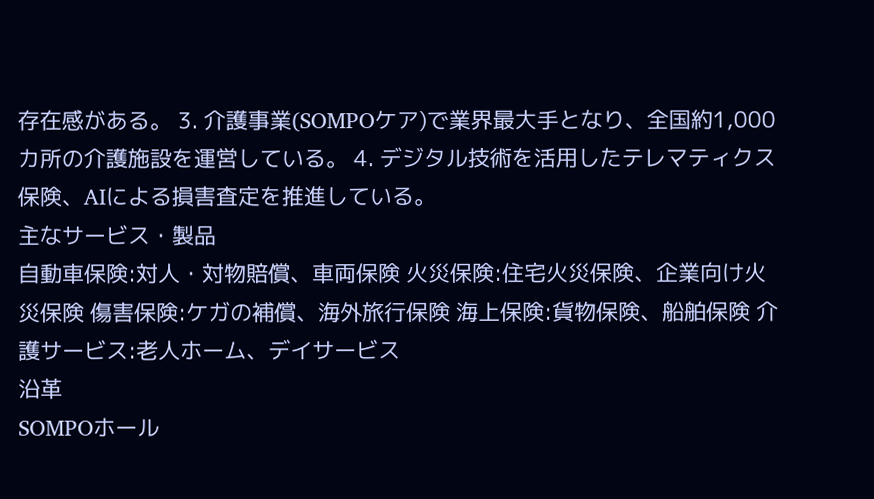存在感がある。 3. 介護事業(SOMPOケア)で業界最大手となり、全国約1,000カ所の介護施設を運営している。 4. デジタル技術を活用したテレマティクス保険、AIによる損害査定を推進している。
主なサービス・製品
自動車保険:対人・対物賠償、車両保険 火災保険:住宅火災保険、企業向け火災保険 傷害保険:ケガの補償、海外旅行保険 海上保険:貨物保険、船舶保険 介護サービス:老人ホーム、デイサービス
沿革
SOMPOホール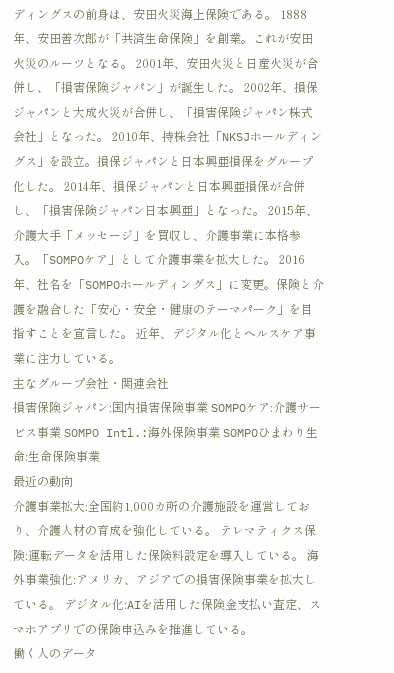ディングスの前身は、安田火災海上保険である。 1888年、安田善次郎が「共済生命保険」を創業。これが安田火災のルーツとなる。 2001年、安田火災と日産火災が合併し、「損害保険ジャパン」が誕生した。 2002年、損保ジャパンと大成火災が合併し、「損害保険ジャパン株式会社」となった。 2010年、持株会社「NKSJホールディングス」を設立。損保ジャパンと日本興亜損保をグループ化した。 2014年、損保ジャパンと日本興亜損保が合併し、「損害保険ジャパン日本興亜」となった。 2015年、介護大手「メッセージ」を買収し、介護事業に本格参入。「SOMPOケア」として介護事業を拡大した。 2016年、社名を「SOMPOホールディングス」に変更。保険と介護を融合した「安心・安全・健康のテーマパーク」を目指すことを宣言した。 近年、デジタル化とヘルスケア事業に注力している。
主なグループ会社・関連会社
損害保険ジャパン:国内損害保険事業 SOMPOケア:介護サービス事業 SOMPO Intl.:海外保険事業 SOMPOひまわり生命:生命保険事業
最近の動向
介護事業拡大:全国約1,000カ所の介護施設を運営しており、介護人材の育成を強化している。 テレマティクス保険:運転データを活用した保険料設定を導入している。 海外事業強化:アメリカ、アジアでの損害保険事業を拡大している。 デジタル化:AIを活用した保険金支払い査定、スマホアプリでの保険申込みを推進している。
働く人のデータ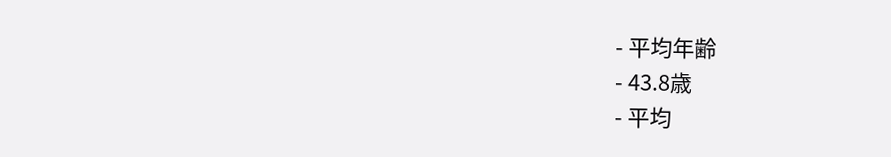- 平均年齢
- 43.8歳
- 平均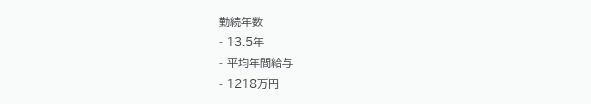勤続年数
- 13.5年
- 平均年間給与
- 1218万円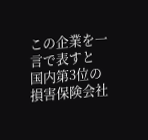この企業を一言で表すと
国内第3位の損害保険会社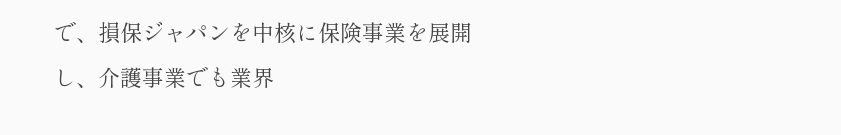で、損保ジャパンを中核に保険事業を展開し、介護事業でも業界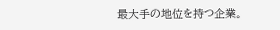最大手の地位を持つ企業。